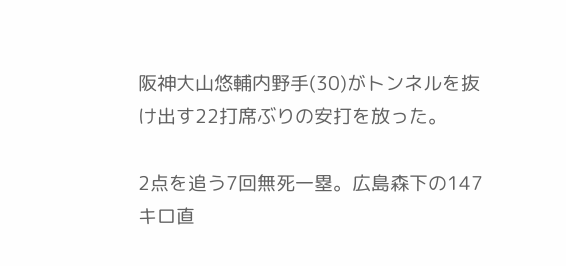阪神大山悠輔内野手(30)がトンネルを抜け出す22打席ぶりの安打を放った。

2点を追う7回無死一塁。広島森下の147キロ直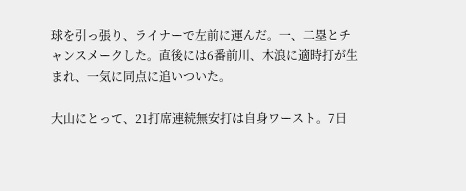球を引っ張り、ライナーで左前に運んだ。一、二塁とチャンスメークした。直後には6番前川、木浪に適時打が生まれ、一気に同点に追いついた。

大山にとって、21打席連続無安打は自身ワースト。7日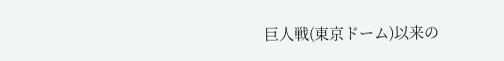巨人戦(東京ドーム)以来の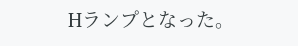Hランプとなった。